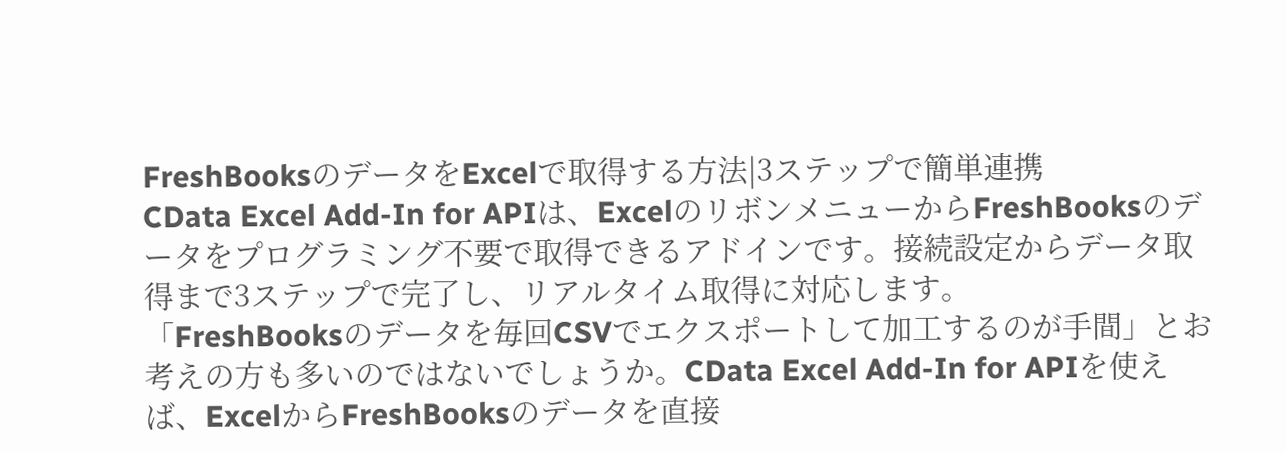FreshBooksのデータをExcelで取得する方法|3ステップで簡単連携
CData Excel Add-In for APIは、ExcelのリボンメニューからFreshBooksのデータをプログラミング不要で取得できるアドインです。接続設定からデータ取得まで3ステップで完了し、リアルタイム取得に対応します。
「FreshBooksのデータを毎回CSVでエクスポートして加工するのが手間」とお考えの方も多いのではないでしょうか。CData Excel Add-In for APIを使えば、ExcelからFreshBooksのデータを直接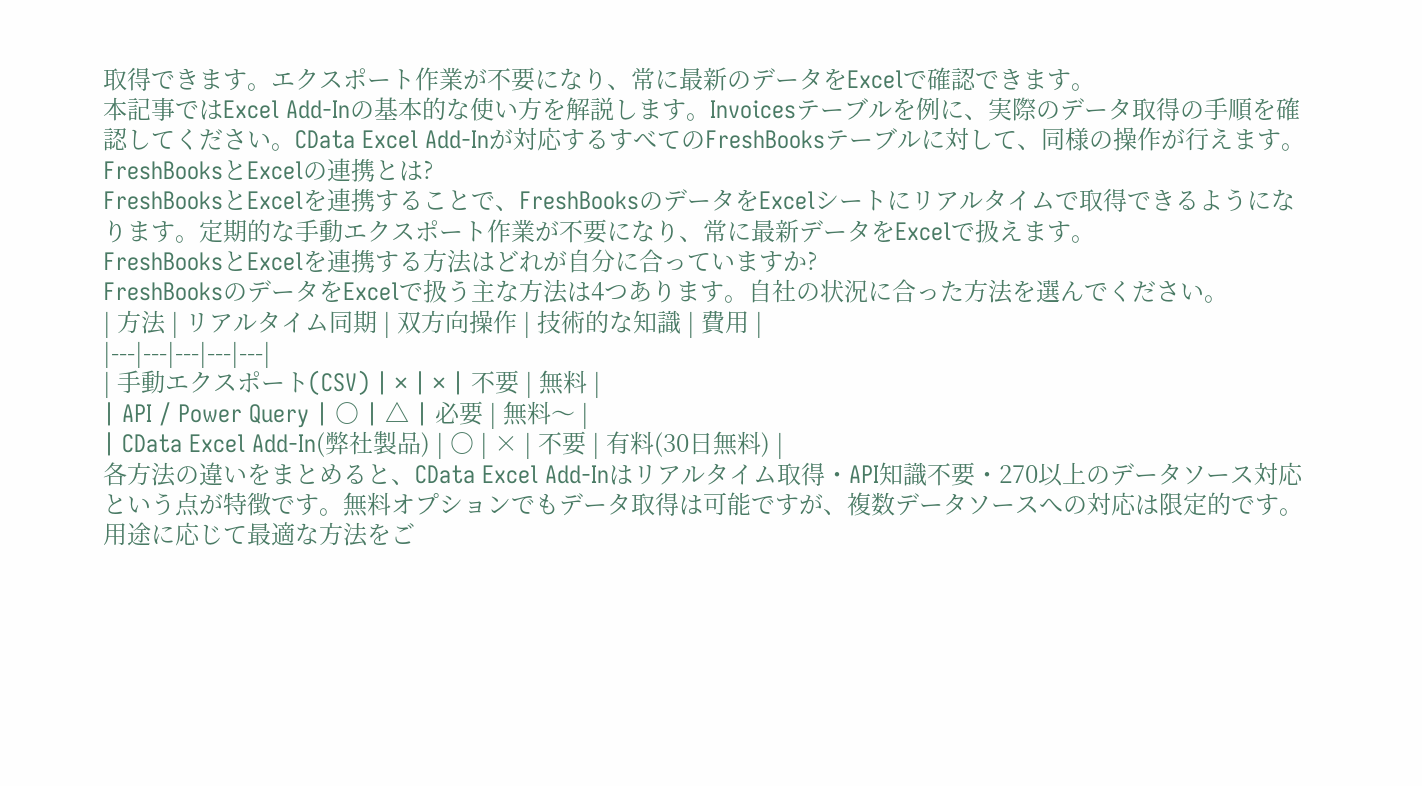取得できます。エクスポート作業が不要になり、常に最新のデータをExcelで確認できます。
本記事ではExcel Add-Inの基本的な使い方を解説します。Invoicesテーブルを例に、実際のデータ取得の手順を確認してください。CData Excel Add-Inが対応するすべてのFreshBooksテーブルに対して、同様の操作が行えます。
FreshBooksとExcelの連携とは?
FreshBooksとExcelを連携することで、FreshBooksのデータをExcelシートにリアルタイムで取得できるようになります。定期的な手動エクスポート作業が不要になり、常に最新データをExcelで扱えます。
FreshBooksとExcelを連携する方法はどれが自分に合っていますか?
FreshBooksのデータをExcelで扱う主な方法は4つあります。自社の状況に合った方法を選んでください。
| 方法 | リアルタイム同期 | 双方向操作 | 技術的な知識 | 費用 |
|---|---|---|---|---|
| 手動エクスポート(CSV) | × | × | 不要 | 無料 |
| API / Power Query | ○ | △ | 必要 | 無料〜 |
| CData Excel Add-In(弊社製品) | ○ | × | 不要 | 有料(30日無料) |
各方法の違いをまとめると、CData Excel Add-Inはリアルタイム取得・API知識不要・270以上のデータソース対応という点が特徴です。無料オプションでもデータ取得は可能ですが、複数データソースへの対応は限定的です。用途に応じて最適な方法をご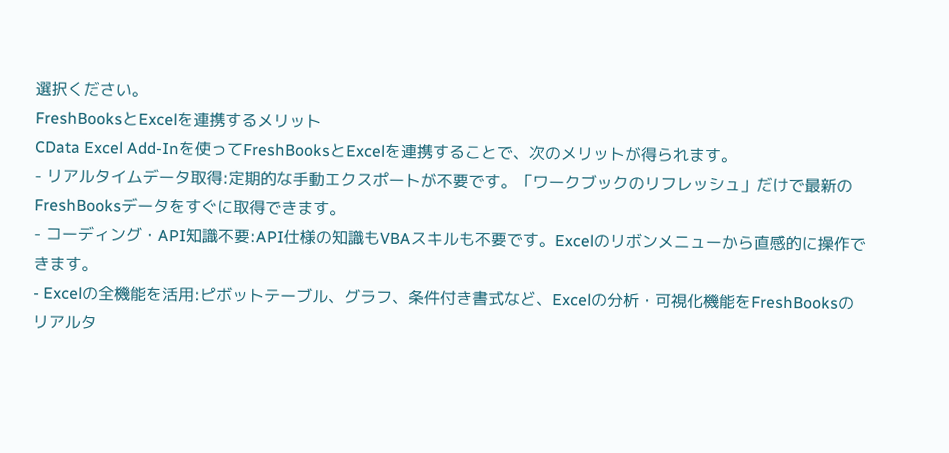選択ください。
FreshBooksとExcelを連携するメリット
CData Excel Add-Inを使ってFreshBooksとExcelを連携することで、次のメリットが得られます。
- リアルタイムデータ取得:定期的な手動エクスポートが不要です。「ワークブックのリフレッシュ」だけで最新のFreshBooksデータをすぐに取得できます。
- コーディング・API知識不要:API仕様の知識もVBAスキルも不要です。Excelのリボンメニューから直感的に操作できます。
- Excelの全機能を活用:ピボットテーブル、グラフ、条件付き書式など、Excelの分析・可視化機能をFreshBooksのリアルタ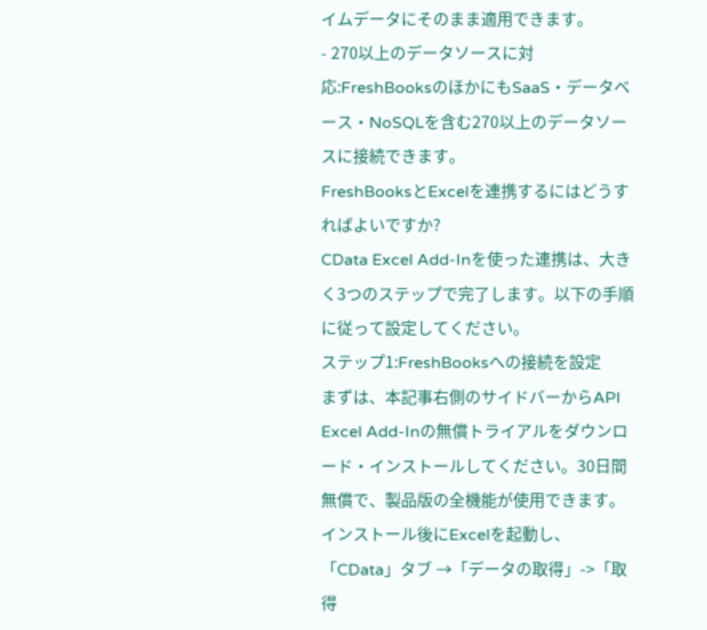イムデータにそのまま適用できます。
- 270以上のデータソースに対応:FreshBooksのほかにもSaaS・データベース・NoSQLを含む270以上のデータソースに接続できます。
FreshBooksとExcelを連携するにはどうすればよいですか?
CData Excel Add-Inを使った連携は、大きく3つのステップで完了します。以下の手順に従って設定してください。
ステップ1:FreshBooksへの接続を設定
まずは、本記事右側のサイドバーからAPI Excel Add-Inの無償トライアルをダウンロード・インストールしてください。30日間無償で、製品版の全機能が使用できます。
インストール後にExcelを起動し、「CData」タブ →「データの取得」->「取得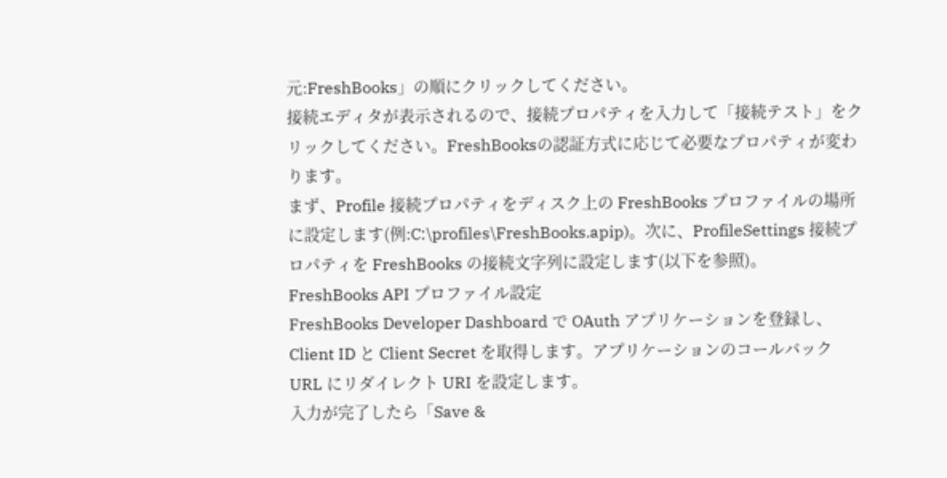元:FreshBooks」の順にクリックしてください。
接続エディタが表示されるので、接続プロパティを入力して「接続テスト」をクリックしてください。FreshBooksの認証方式に応じて必要なプロパティが変わります。
まず、Profile 接続プロパティをディスク上の FreshBooks プロファイルの場所に設定します(例:C:\profiles\FreshBooks.apip)。次に、ProfileSettings 接続プロパティを FreshBooks の接続文字列に設定します(以下を参照)。
FreshBooks API プロファイル設定
FreshBooks Developer Dashboard で OAuth アプリケーションを登録し、Client ID と Client Secret を取得します。アプリケーションのコールバック URL にリダイレクト URI を設定します。
入力が完了したら「Save &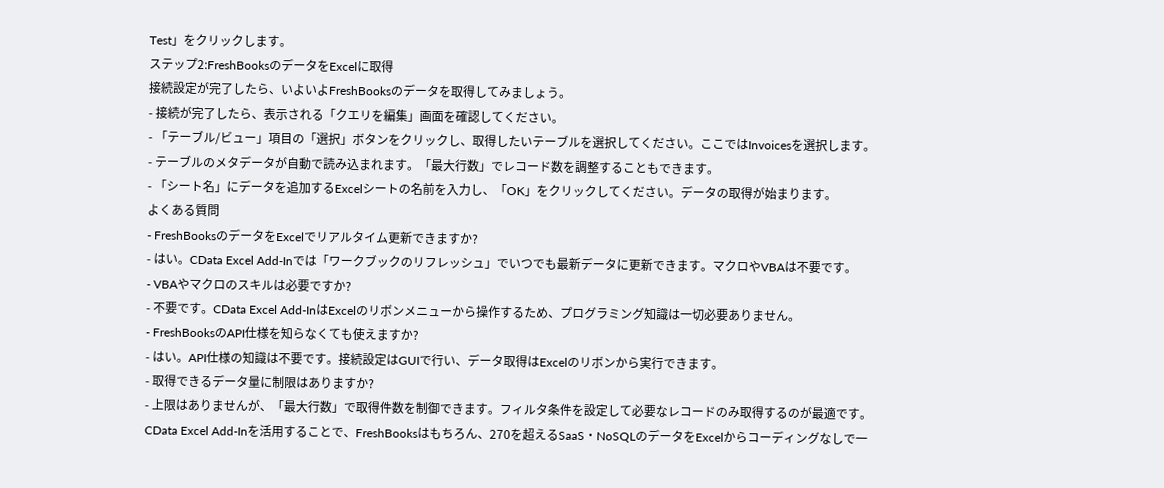Test」をクリックします。
ステップ2:FreshBooksのデータをExcelに取得
接続設定が完了したら、いよいよFreshBooksのデータを取得してみましょう。
- 接続が完了したら、表示される「クエリを編集」画面を確認してください。
- 「テーブル/ビュー」項目の「選択」ボタンをクリックし、取得したいテーブルを選択してください。ここではInvoicesを選択します。
- テーブルのメタデータが自動で読み込まれます。「最大行数」でレコード数を調整することもできます。
- 「シート名」にデータを追加するExcelシートの名前を入力し、「OK」をクリックしてください。データの取得が始まります。
よくある質問
- FreshBooksのデータをExcelでリアルタイム更新できますか?
- はい。CData Excel Add-Inでは「ワークブックのリフレッシュ」でいつでも最新データに更新できます。マクロやVBAは不要です。
- VBAやマクロのスキルは必要ですか?
- 不要です。CData Excel Add-InはExcelのリボンメニューから操作するため、プログラミング知識は一切必要ありません。
- FreshBooksのAPI仕様を知らなくても使えますか?
- はい。API仕様の知識は不要です。接続設定はGUIで行い、データ取得はExcelのリボンから実行できます。
- 取得できるデータ量に制限はありますか?
- 上限はありませんが、「最大行数」で取得件数を制御できます。フィルタ条件を設定して必要なレコードのみ取得するのが最適です。
CData Excel Add-Inを活用することで、FreshBooksはもちろん、270を超えるSaaS・NoSQLのデータをExcelからコーディングなしで一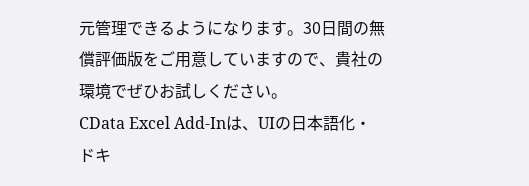元管理できるようになります。30日間の無償評価版をご用意していますので、貴社の環境でぜひお試しください。
CData Excel Add-Inは、UIの日本語化・ドキ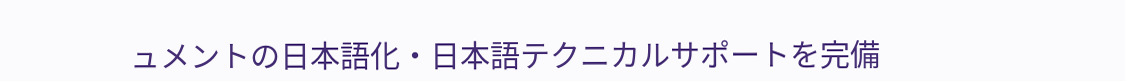ュメントの日本語化・日本語テクニカルサポートを完備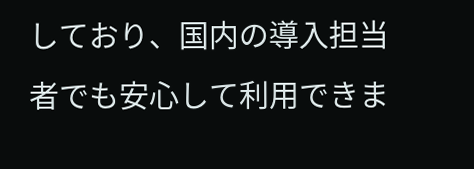しており、国内の導入担当者でも安心して利用できま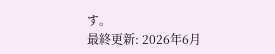す。
最終更新: 2026年6月